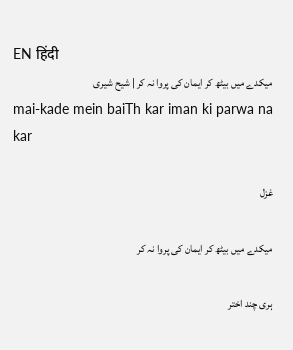EN हिंदी
میکدے میں بیٹھ کر ایمان کی پروا نہ کر | شیح شیری
mai-kade mein baiTh kar iman ki parwa na kar

غزل

میکدے میں بیٹھ کر ایمان کی پروا نہ کر

ہری چند اختر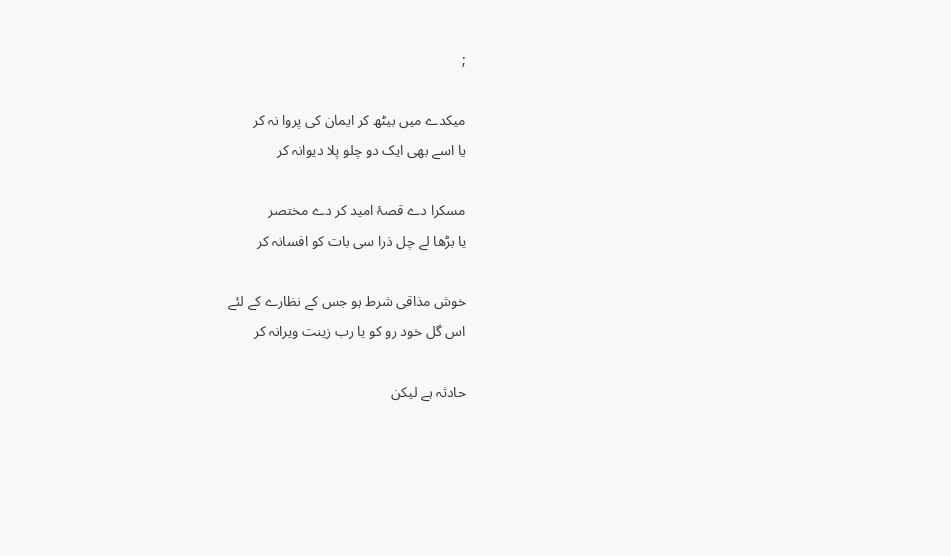;

میکدے میں بیٹھ کر ایمان کی پروا نہ کر
یا اسے بھی ایک دو چلو پلا دیوانہ کر

مسکرا دے قصۂ امید کر دے مختصر
یا بڑھا لے چل ذرا سی بات کو افسانہ کر

خوش مذاقی شرط ہو جس کے نظارے کے لئے
اس گل خود رو کو یا رب زینت ویرانہ کر

حادثہ ہے لیکن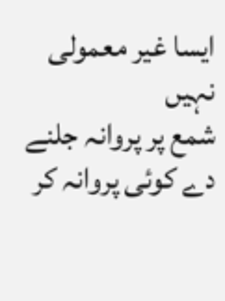ایسا غیر معمولی نہیں
شمع پر پروانہ جلنے دے کوئی پروانہ کر